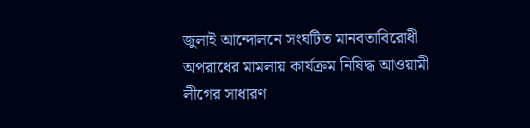জুলাই আন্দোলনে সংঘটিত মানবতাবিরোধী অপরাধের মামলায় কার্যক্রম নিষিদ্ধ আওয়ামী লীগের সাধারণ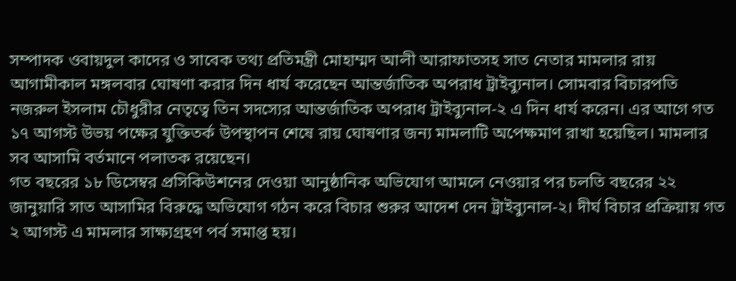সম্পাদক ওবায়দুল কাদের ও সাবেক তথ্য প্রতিমন্ত্রী মোহাম্মদ আলী আরাফাতসহ সাত নেতার মামলার রায় আগামীকাল মঙ্গলবার ঘোষণা করার দিন ধার্য করেছেন আন্তর্জাতিক অপরাধ ট্রাইব্যুনাল। সোমবার বিচারপতি নজরুল ইসলাম চৌধুরীর নেতৃত্বে তিন সদস্যের আন্তর্জাতিক অপরাধ ট্রাইব্যুনাল-২ এ দিন ধার্য করেন। এর আগে গত ১৭ আগস্ট উভয় পক্ষের যুক্তিতর্ক উপস্থাপন শেষে রায় ঘোষণার জন্য মামলাটি অপেক্ষমাণ রাখা হয়েছিল। মামলার সব আসামি বর্তমানে পলাতক রয়েছেন।
গত বছরের ১৮ ডিসেম্বর প্রসিকিউশনের দেওয়া আনুষ্ঠানিক অভিযোগ আমলে নেওয়ার পর চলতি বছরের ২২ জানুয়ারি সাত আসামির বিরুদ্ধে অভিযোগ গঠন করে বিচার শুরুর আদেশ দেন ট্রাইব্যুনাল-২। দীর্ঘ বিচার প্রক্রিয়ায় গত ২ আগস্ট এ মামলার সাক্ষ্যগ্রহণ পর্ব সমাপ্ত হয়।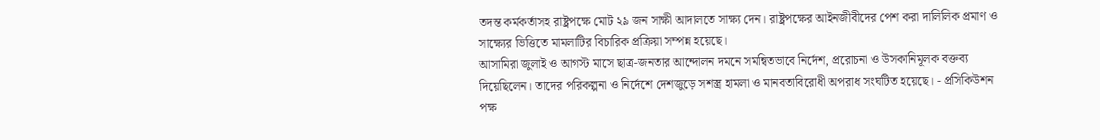তদন্ত কর্মকর্তাসহ রাষ্ট্রপক্ষে মোট ২৯ জন সাক্ষী আদালতে সাক্ষ্য দেন। রাষ্ট্রপক্ষের আইনজীবীদের পেশ করা দালিলিক প্রমাণ ও সাক্ষ্যের ভিত্তিতে মামলাটির বিচারিক প্রক্রিয়া সম্পন্ন হয়েছে।
আসামিরা জুলাই ও আগস্ট মাসে ছাত্র-জনতার আন্দোলন দমনে সমন্বিতভাবে নির্দেশ, প্ররোচনা ও উসকানিমূলক বক্তব্য দিয়েছিলেন। তাদের পরিকল্পনা ও নির্দেশে দেশজুড়ে সশস্ত্র হামলা ও মানবতাবিরোধী অপরাধ সংঘটিত হয়েছে। - প্রসিকিউশন পক্ষ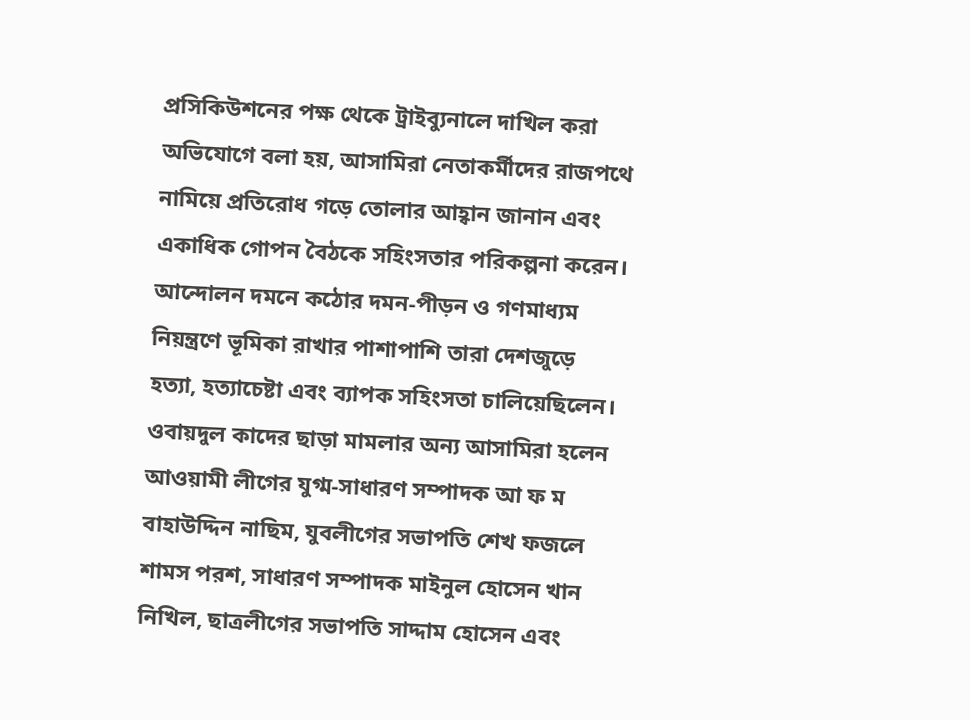প্রসিকিউশনের পক্ষ থেকে ট্রাইব্যুনালে দাখিল করা অভিযোগে বলা হয়, আসামিরা নেতাকর্মীদের রাজপথে নামিয়ে প্রতিরোধ গড়ে তোলার আহ্বান জানান এবং একাধিক গোপন বৈঠকে সহিংসতার পরিকল্পনা করেন। আন্দোলন দমনে কঠোর দমন-পীড়ন ও গণমাধ্যম নিয়ন্ত্রণে ভূমিকা রাখার পাশাপাশি তারা দেশজুড়ে হত্যা, হত্যাচেষ্টা এবং ব্যাপক সহিংসতা চালিয়েছিলেন। ওবায়দুল কাদের ছাড়া মামলার অন্য আসামিরা হলেন আওয়ামী লীগের যুগ্ম-সাধারণ সম্পাদক আ ফ ম বাহাউদ্দিন নাছিম, যুবলীগের সভাপতি শেখ ফজলে শামস পরশ, সাধারণ সম্পাদক মাইনুল হোসেন খান নিখিল, ছাত্রলীগের সভাপতি সাদ্দাম হোসেন এবং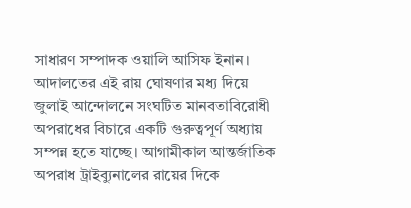সাধারণ সম্পাদক ওয়ালি আসিফ ইনান।
আদালতের এই রায় ঘোষণার মধ্য দিয়ে জুলাই আন্দোলনে সংঘটিত মানবতাবিরোধী অপরাধের বিচারে একটি গুরুত্বপূর্ণ অধ্যায় সম্পন্ন হতে যাচ্ছে। আগামীকাল আন্তর্জাতিক অপরাধ ট্রাইব্যুনালের রায়ের দিকে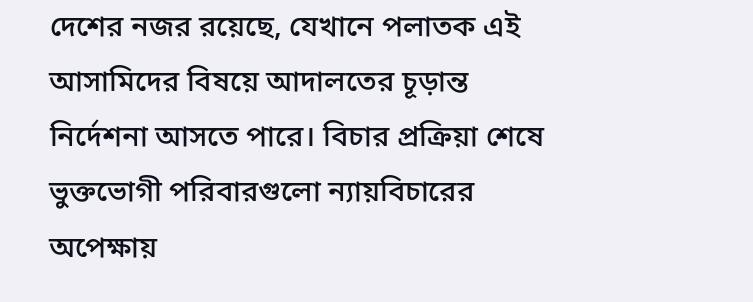দেশের নজর রয়েছে, যেখানে পলাতক এই আসামিদের বিষয়ে আদালতের চূড়ান্ত নির্দেশনা আসতে পারে। বিচার প্রক্রিয়া শেষে ভুক্তভোগী পরিবারগুলো ন্যায়বিচারের অপেক্ষায়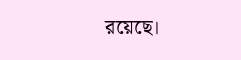রয়েছে।